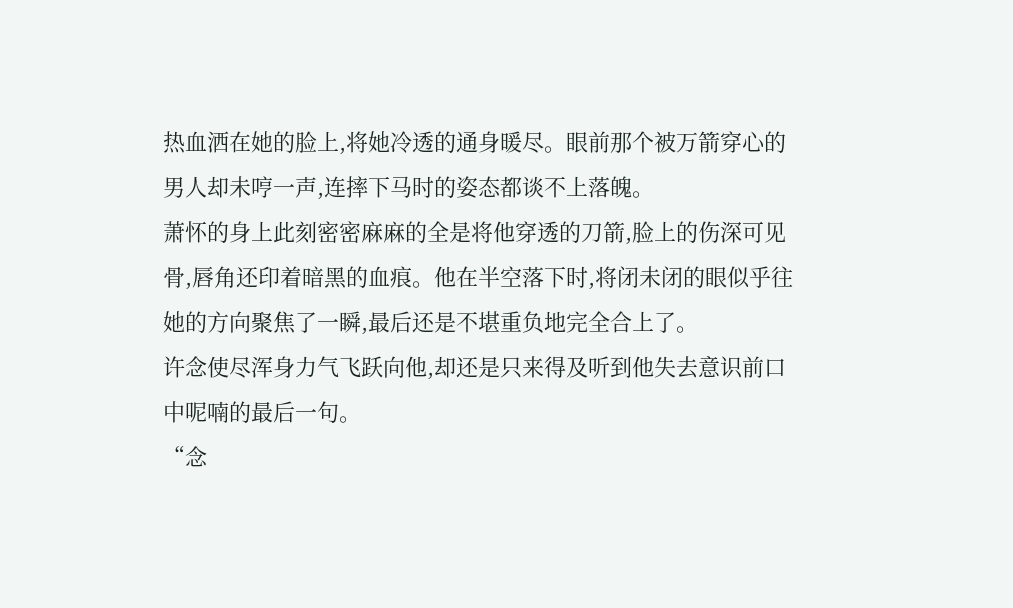热血洒在她的脸上,将她冷透的通身暖尽。眼前那个被万箭穿心的男人却未哼一声,连摔下马时的姿态都谈不上落魄。
萧怀的身上此刻密密麻麻的全是将他穿透的刀箭,脸上的伤深可见骨,唇角还印着暗黑的血痕。他在半空落下时,将闭未闭的眼似乎往她的方向聚焦了一瞬,最后还是不堪重负地完全合上了。
许念使尽浑身力气飞跃向他,却还是只来得及听到他失去意识前口中呢喃的最后一句。
“念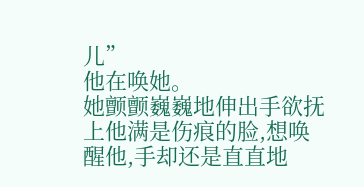儿”
他在唤她。
她颤颤巍巍地伸出手欲抚上他满是伤痕的脸,想唤醒他,手却还是直直地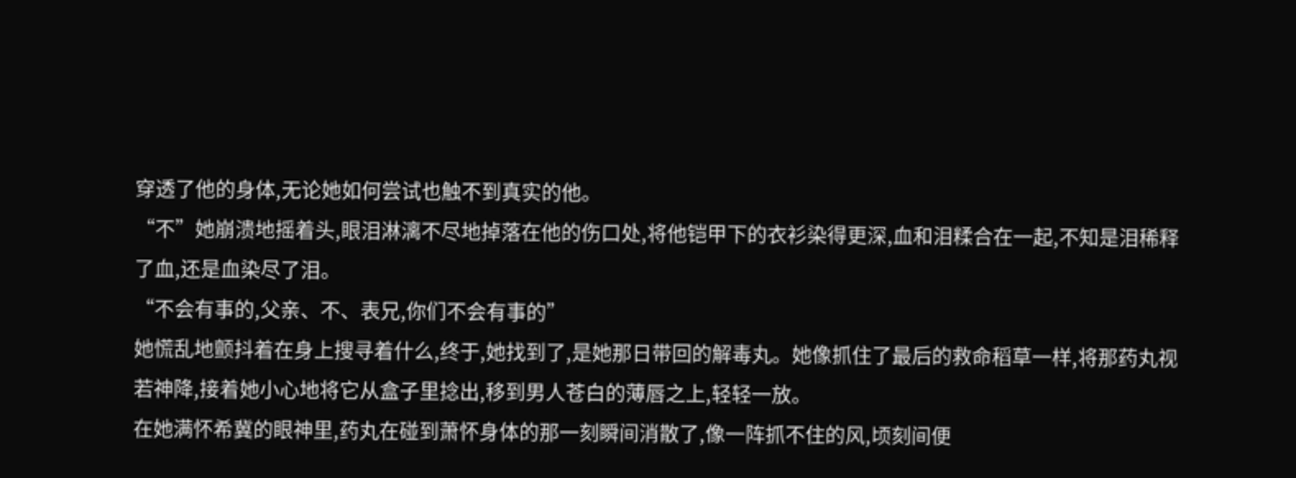穿透了他的身体,无论她如何尝试也触不到真实的他。
“不”她崩溃地摇着头,眼泪淋漓不尽地掉落在他的伤口处,将他铠甲下的衣衫染得更深,血和泪糅合在一起,不知是泪稀释了血,还是血染尽了泪。
“不会有事的,父亲、不、表兄,你们不会有事的”
她慌乱地颤抖着在身上搜寻着什么,终于,她找到了,是她那日带回的解毒丸。她像抓住了最后的救命稻草一样,将那药丸视若神降,接着她小心地将它从盒子里捻出,移到男人苍白的薄唇之上,轻轻一放。
在她满怀希冀的眼神里,药丸在碰到萧怀身体的那一刻瞬间消散了,像一阵抓不住的风,顷刻间便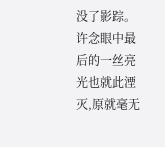没了影踪。
许念眼中最后的一丝亮光也就此湮灭,原就毫无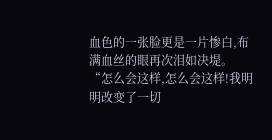血色的一张脸更是一片惨白,布满血丝的眼再次泪如决堤。
“怎么会这样,怎么会这样!我明明改变了一切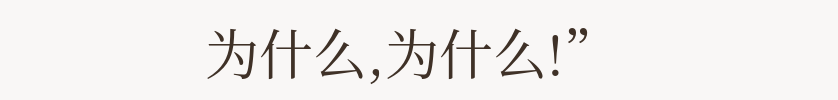为什么,为什么!”